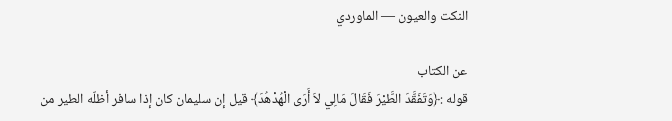النكت والعيون — الماوردي

عن الكتاب
قوله :﴿وَتَفَقَّدَ الطَّيْرَ فَقَالَ مَالِي لاَ أَرَى الْهُدْهُدَ﴾ قيل إن سليمان كان إذا سافر أظلّه الطير من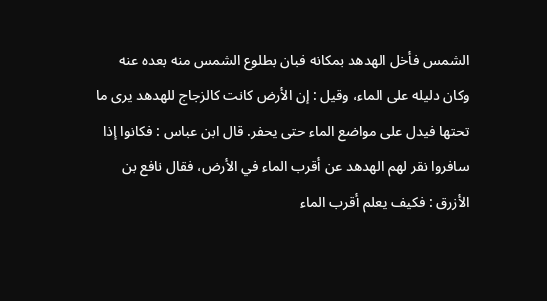الشمس فأخل الهدهد بمكانه فبان بطلوع الشمس منه بعده عنه وكان دليله على الماء، وقيل : إن الأرض كانت كالزجاج للهدهد يرى ما تحتها فيدل على مواضع الماء حتى يحفر. قال ابن عباس : فكانوا إذا سافروا نقر لهم الهدهد عن أقرب الماء في الأرض، فقال نافع بن الأزرق : فكيف يعلم أقرب الماء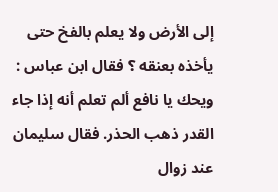إلى الأرض ولا يعلم بالفخ حتى يأخذه بعنقه ؟ فقال ابن عباس : ويحك يا نافع ألم تعلم أنه إذا جاء القدر ذهب الحذر. فقال سليمان عند زوال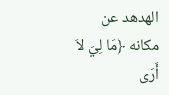الهدهد عن مكانه ﴿مَا لِيَ لاَ أَرَى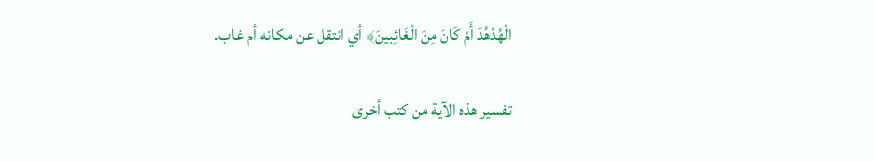الْهُدْهُدَ أَمْ كَانَ مِنَ الْغَائِبينَ﴾ أي انتقل عن مكانه أم غاب.

تفسير هذه الآية من كتب أخرى